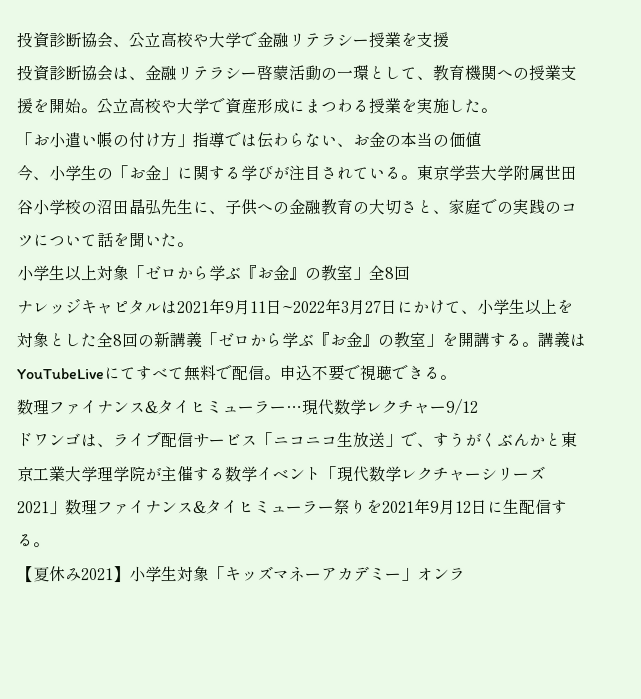投資診断協会、公立高校や大学で金融リテラシー授業を支援
投資診断協会は、金融リテラシー啓蒙活動の一環として、教育機関への授業支援を開始。公立高校や大学で資産形成にまつわる授業を実施した。
「お小遣い帳の付け方」指導では伝わらない、お金の本当の価値
今、小学生の「お金」に関する学びが注目されている。東京学芸大学附属世田谷小学校の沼田晶弘先生に、子供への金融教育の大切さと、家庭での実践のコツについて話を聞いた。
小学生以上対象「ゼロから学ぶ『お金』の教室」全8回
ナレッジキャピタルは2021年9月11日~2022年3月27日にかけて、小学生以上を対象とした全8回の新講義「ゼロから学ぶ『お金』の教室」を開講する。講義はYouTubeLiveにてすべて無料で配信。申込不要で視聴できる。
数理ファイナンス&タイヒミューラー…現代数学レクチャー9/12
ドワンゴは、ライブ配信サービス「ニコニコ生放送」で、すうがくぶんかと東京工業大学理学院が主催する数学イベント「現代数学レクチャーシリーズ2021」数理ファイナンス&タイヒミューラー祭りを2021年9月12日に生配信する。
【夏休み2021】小学生対象「キッズマネーアカデミー」オンラ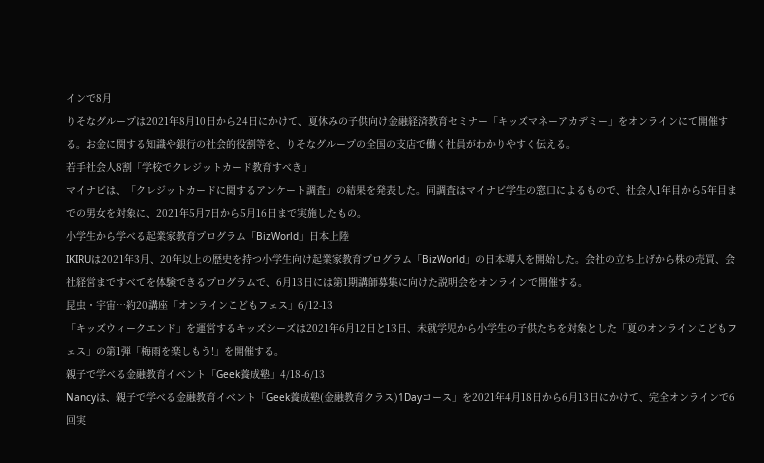インで8月
りそなグループは2021年8月10日から24日にかけて、夏休みの子供向け金融経済教育セミナー「キッズマネーアカデミー」をオンラインにて開催する。お金に関する知識や銀行の社会的役割等を、りそなグループの全国の支店で働く社員がわかりやすく伝える。
若手社会人8割「学校でクレジットカード教育すべき」
マイナビは、「クレジットカードに関するアンケート調査」の結果を発表した。同調査はマイナビ学生の窓口によるもので、社会人1年目から5年目までの男女を対象に、2021年5月7日から5月16日まで実施したもの。
小学生から学べる起業家教育プログラム「BizWorld」日本上陸
IKIRUは2021年3月、20年以上の歴史を持つ小学生向け起業家教育プログラム「BizWorld」の日本導入を開始した。会社の立ち上げから株の売買、会社経営まですべてを体験できるプログラムで、6月13日には第1期講師募集に向けた説明会をオンラインで開催する。
昆虫・宇宙…約20講座「オンラインこどもフェス」6/12-13
「キッズウィークエンド」を運営するキッズシーズは2021年6月12日と13日、未就学児から小学生の子供たちを対象とした「夏のオンラインこどもフェス」の第1弾「梅雨を楽しもう!」を開催する。
親子で学べる金融教育イベント「Geek養成塾」4/18-6/13
Nancyは、親子で学べる金融教育イベント「Geek養成塾(金融教育クラス)1Dayコース」を2021年4月18日から6月13日にかけて、完全オンラインで6回実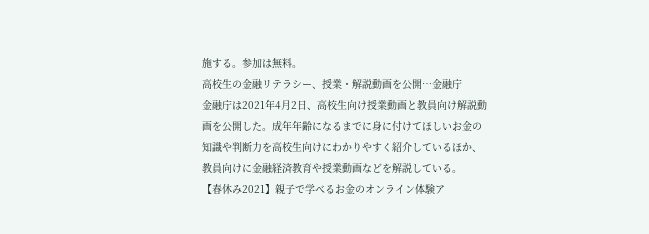施する。参加は無料。
高校生の金融リテラシー、授業・解説動画を公開…金融庁
金融庁は2021年4月2日、高校生向け授業動画と教員向け解説動画を公開した。成年年齢になるまでに身に付けてほしいお金の知識や判断力を高校生向けにわかりやすく紹介しているほか、教員向けに金融経済教育や授業動画などを解説している。
【春休み2021】親子で学べるお金のオンライン体験ア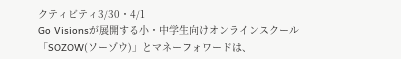クティビティ3/30・4/1
Go Visionsが展開する小・中学生向けオンラインスクール「SOZOW(ソーゾウ)」とマネーフォワードは、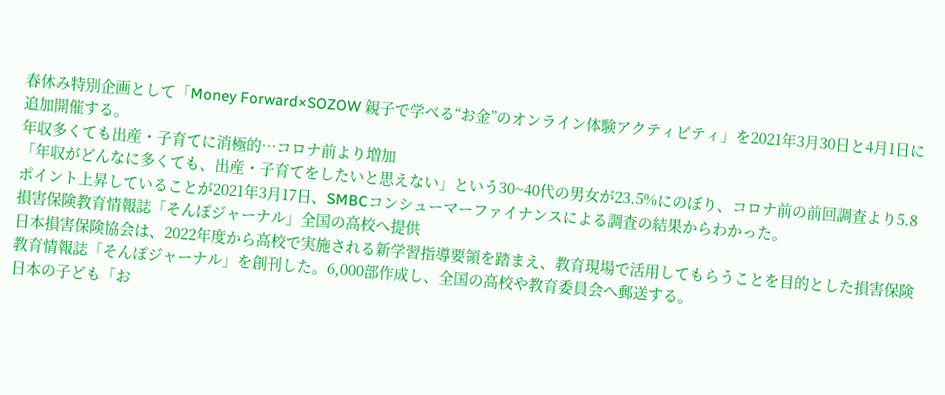春休み特別企画として「Money Forward×SOZOW 親子で学べる“お金”のオンライン体験アクティビティ」を2021年3月30日と4月1日に追加開催する。
年収多くても出産・子育てに消極的…コロナ前より増加
「年収がどんなに多くても、出産・子育てをしたいと思えない」という30~40代の男女が23.5%にのぼり、コロナ前の前回調査より5.8ポイント上昇していることが2021年3月17日、SMBCコンシューマーファイナンスによる調査の結果からわかった。
損害保険教育情報誌「そんぽジャーナル」全国の高校へ提供
日本損害保険協会は、2022年度から高校で実施される新学習指導要領を踏まえ、教育現場で活用してもらうことを目的とした損害保険教育情報誌「そんぽジャーナル」を創刊した。6,000部作成し、全国の高校や教育委員会へ郵送する。
日本の子ども「お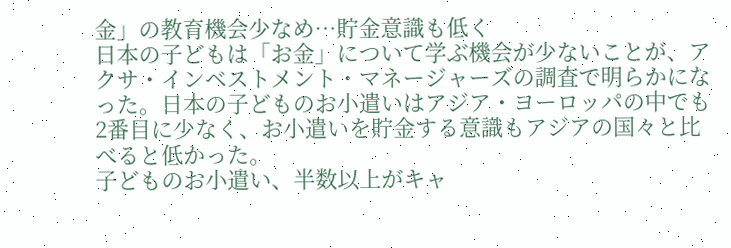金」の教育機会少なめ…貯金意識も低く
日本の子どもは「お金」について学ぶ機会が少ないことが、アクサ・インベストメント・マネージャーズの調査で明らかになった。日本の子どものお小遣いはアジア・ヨーロッパの中でも2番目に少なく、お小遣いを貯金する意識もアジアの国々と比べると低かった。
子どものお小遣い、半数以上がキャ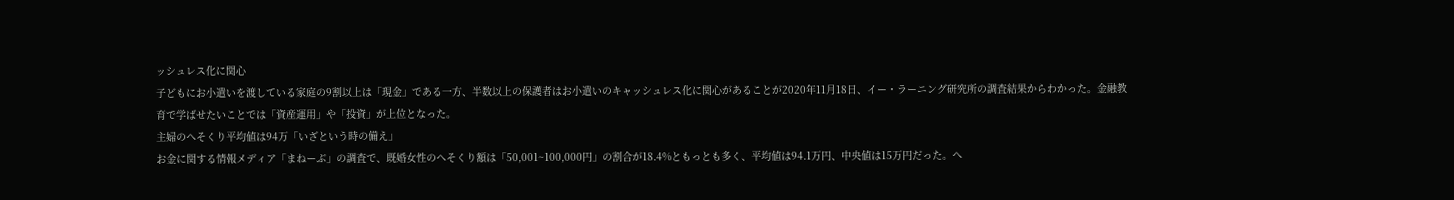ッシュレス化に関心
子どもにお小遣いを渡している家庭の9割以上は「現金」である一方、半数以上の保護者はお小遣いのキャッシュレス化に関心があることが2020年11月18日、イー・ラーニング研究所の調査結果からわかった。金融教育で学ばせたいことでは「資産運用」や「投資」が上位となった。
主婦のへそくり平均値は94万「いざという時の備え」
お金に関する情報メディア「まねーぶ」の調査で、既婚女性のへそくり額は「50,001~100,000円」の割合が18.4%ともっとも多く、平均値は94.1万円、中央値は15万円だった。へ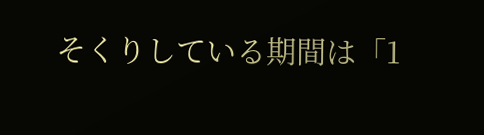そくりしている期間は「1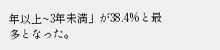年以上~3年未満」が38.4%と最多となった。